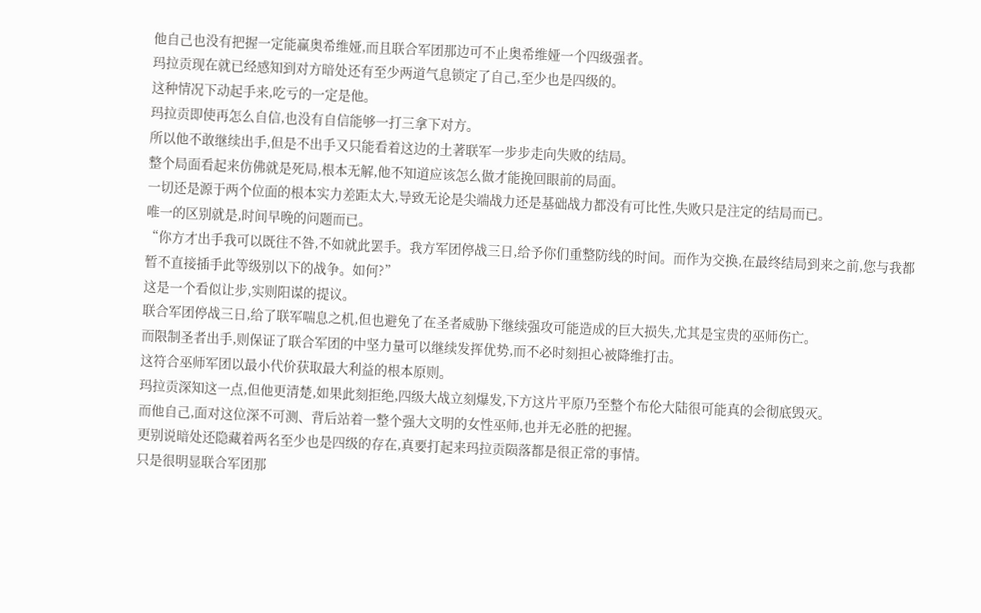他自己也没有把握一定能赢奥希维娅,而且联合军团那边可不止奥希维娅一个四级强者。
玛拉贡现在就已经感知到对方暗处还有至少两道气息锁定了自己,至少也是四级的。
这种情况下动起手来,吃亏的一定是他。
玛拉贡即使再怎么自信,也没有自信能够一打三拿下对方。
所以他不敢继续出手,但是不出手又只能看着这边的土著联军一步步走向失败的结局。
整个局面看起来仿佛就是死局,根本无解,他不知道应该怎么做才能挽回眼前的局面。
一切还是源于两个位面的根本实力差距太大,导致无论是尖端战力还是基础战力都没有可比性,失败只是注定的结局而已。
唯一的区别就是,时间早晚的问题而已。
“你方才出手我可以既往不咎,不如就此罢手。我方军团停战三日,给予你们重整防线的时间。而作为交换,在最终结局到来之前,您与我都暂不直接插手此等级别以下的战争。如何?”
这是一个看似让步,实则阳谋的提议。
联合军团停战三日,给了联军喘息之机,但也避免了在圣者威胁下继续强攻可能造成的巨大损失,尤其是宝贵的巫师伤亡。
而限制圣者出手,则保证了联合军团的中坚力量可以继续发挥优势,而不必时刻担心被降维打击。
这符合巫师军团以最小代价获取最大利益的根本原则。
玛拉贡深知这一点,但他更清楚,如果此刻拒绝,四级大战立刻爆发,下方这片平原乃至整个布伦大陆很可能真的会彻底毁灭。
而他自己,面对这位深不可测、背后站着一整个强大文明的女性巫师,也并无必胜的把握。
更别说暗处还隐藏着两名至少也是四级的存在,真要打起来玛拉贡陨落都是很正常的事情。
只是很明显联合军团那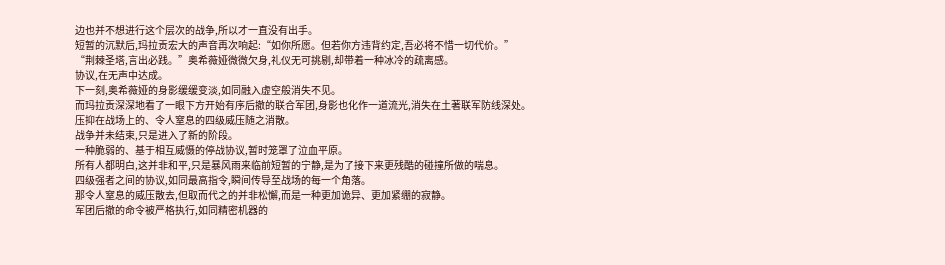边也并不想进行这个层次的战争,所以才一直没有出手。
短暂的沉默后,玛拉贡宏大的声音再次响起:“如你所愿。但若你方违背约定,吾必将不惜一切代价。”
“荆棘圣塔,言出必践。”奥希薇娅微微欠身,礼仪无可挑剔,却带着一种冰冷的疏离感。
协议,在无声中达成。
下一刻,奥希薇娅的身影缓缓变淡,如同融入虚空般消失不见。
而玛拉贡深深地看了一眼下方开始有序后撤的联合军团,身影也化作一道流光,消失在土著联军防线深处。
压抑在战场上的、令人窒息的四级威压随之消散。
战争并未结束,只是进入了新的阶段。
一种脆弱的、基于相互威慑的停战协议,暂时笼罩了泣血平原。
所有人都明白,这并非和平,只是暴风雨来临前短暂的宁静,是为了接下来更残酷的碰撞所做的喘息。
四级强者之间的协议,如同最高指令,瞬间传导至战场的每一个角落。
那令人窒息的威压散去,但取而代之的并非松懈,而是一种更加诡异、更加紧绷的寂静。
军团后撤的命令被严格执行,如同精密机器的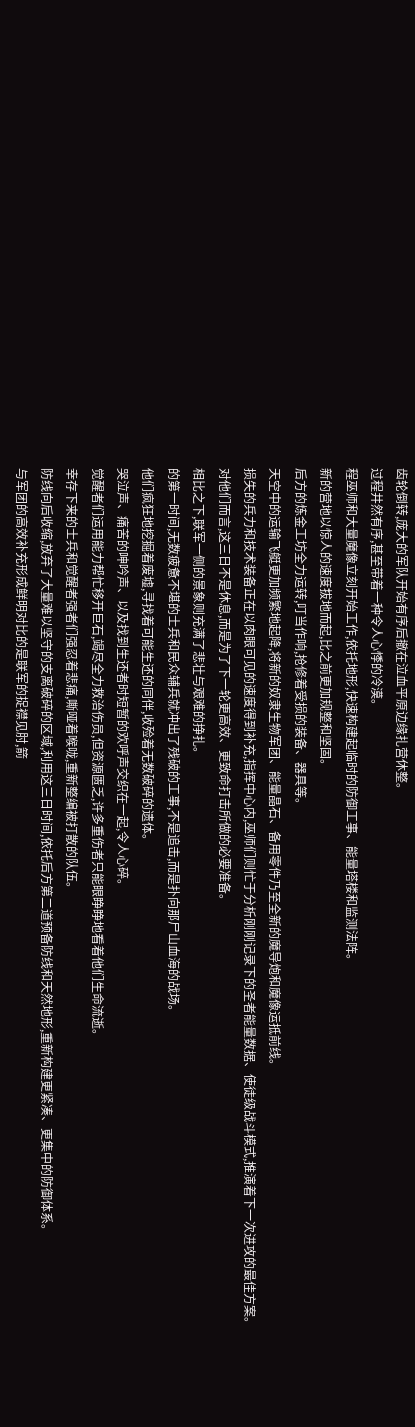齿轮倒转,庞大的军队开始有序后撤在泣血平原边缘扎营休整。
过程井然有序,甚至带着一种令人心悸的冷漠。
程巫师和大量魔像立刻开始工作,依托地形,快速构建起临时的防御工事、能量塔楼和监测法阵。
新的营地以惊人的速度拔地而起,比之前更加规整和坚固。
后方的炼金工坊全力运转,叮当作响,抢修着受损的装备、器具等。
天空中的运输飞艇更加频繁地起降,将新的奴隶生物军团、能量晶石、备用零件乃至全新的魔导炮和魔像运抵前线。
损失的兵力和技术装备正在以肉眼可见的速度得到补充,指挥中心内,巫师们则忙于分析刚刚记录下的圣者能量数据、使徒级战斗模式,推演着下一次进攻的最佳方案。
对他们而言,这三日不是休息,而是为了下一轮更高效、更致命打击所做的必要准备。
相比之下,联军一侧的景象则充满了悲壮与艰难的挣扎。
的第一时间,无数疲惫不堪的士兵和民众辅兵就冲出了残破的工事,不是追击,而是扑向那尸山血海的战场。
他们疯狂地挖掘着废墟,寻找着可能生还的同伴,收殓着无数破碎的遗体。
哭泣声、痛苦的呻吟声、以及找到生还者时短暂的欢呼声交织在一起,令人心碎。
觉醒者们运用能力帮忙移开巨石,竭尽全力救治伤员,但资源匮乏,许多重伤者只能眼睁睁地看着他们生命流逝。
幸存下来的士兵和觉醒者强者们强忍着悲痛,嘶哑着喉咙,重新整编被打散的队伍。
防线向后收缩,放弃了大量难以坚守的支离破碎的区域,利用这三日时间,依托后方第二道预备防线和天然地形,重新构建更紧凑、更集中的防御体系。
与军团的高效补充形成鲜明对比的是联军的捉襟见肘,箭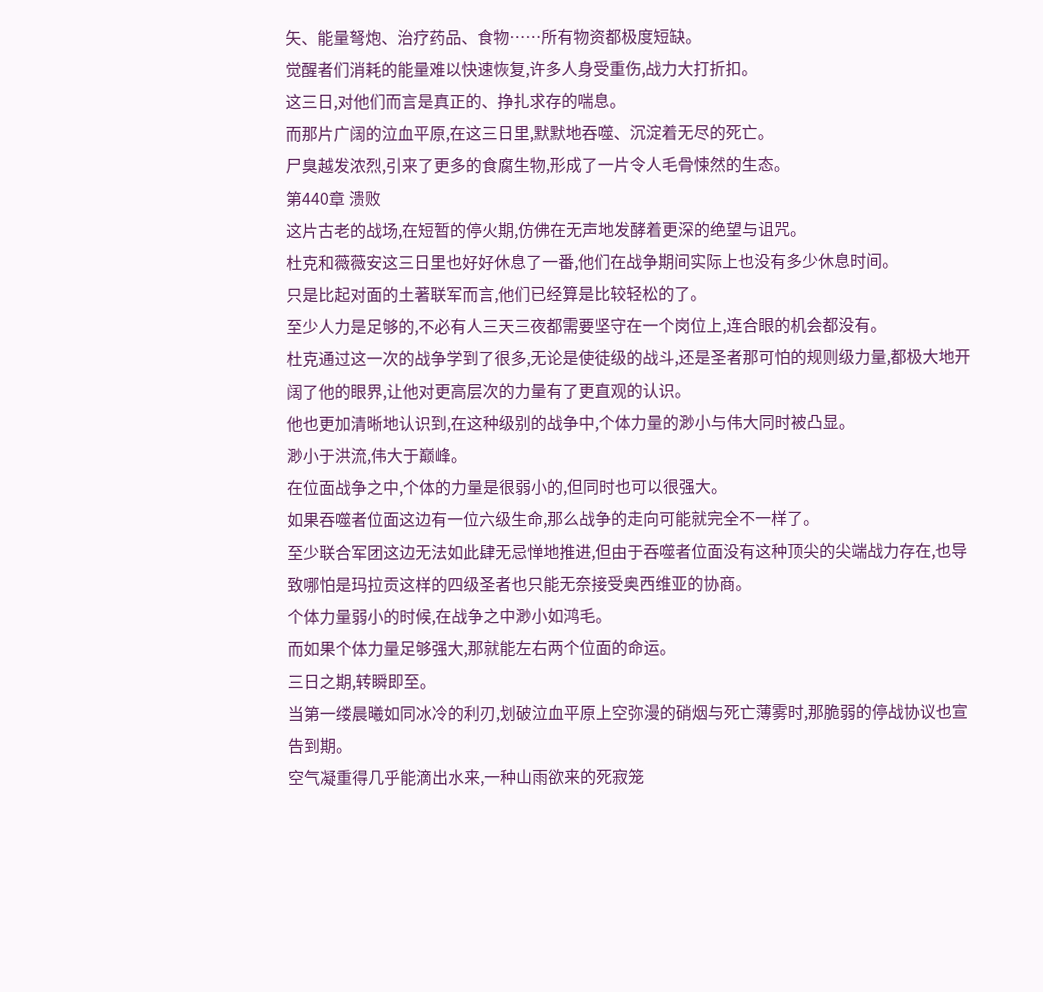矢、能量弩炮、治疗药品、食物……所有物资都极度短缺。
觉醒者们消耗的能量难以快速恢复,许多人身受重伤,战力大打折扣。
这三日,对他们而言是真正的、挣扎求存的喘息。
而那片广阔的泣血平原,在这三日里,默默地吞噬、沉淀着无尽的死亡。
尸臭越发浓烈,引来了更多的食腐生物,形成了一片令人毛骨悚然的生态。
第440章 溃败
这片古老的战场,在短暂的停火期,仿佛在无声地发酵着更深的绝望与诅咒。
杜克和薇薇安这三日里也好好休息了一番,他们在战争期间实际上也没有多少休息时间。
只是比起对面的土著联军而言,他们已经算是比较轻松的了。
至少人力是足够的,不必有人三天三夜都需要坚守在一个岗位上,连合眼的机会都没有。
杜克通过这一次的战争学到了很多,无论是使徒级的战斗,还是圣者那可怕的规则级力量,都极大地开阔了他的眼界,让他对更高层次的力量有了更直观的认识。
他也更加清晰地认识到,在这种级别的战争中,个体力量的渺小与伟大同时被凸显。
渺小于洪流,伟大于巅峰。
在位面战争之中,个体的力量是很弱小的,但同时也可以很强大。
如果吞噬者位面这边有一位六级生命,那么战争的走向可能就完全不一样了。
至少联合军团这边无法如此肆无忌惮地推进,但由于吞噬者位面没有这种顶尖的尖端战力存在,也导致哪怕是玛拉贡这样的四级圣者也只能无奈接受奥西维亚的协商。
个体力量弱小的时候,在战争之中渺小如鸿毛。
而如果个体力量足够强大,那就能左右两个位面的命运。
三日之期,转瞬即至。
当第一缕晨曦如同冰冷的利刃,划破泣血平原上空弥漫的硝烟与死亡薄雾时,那脆弱的停战协议也宣告到期。
空气凝重得几乎能滴出水来,一种山雨欲来的死寂笼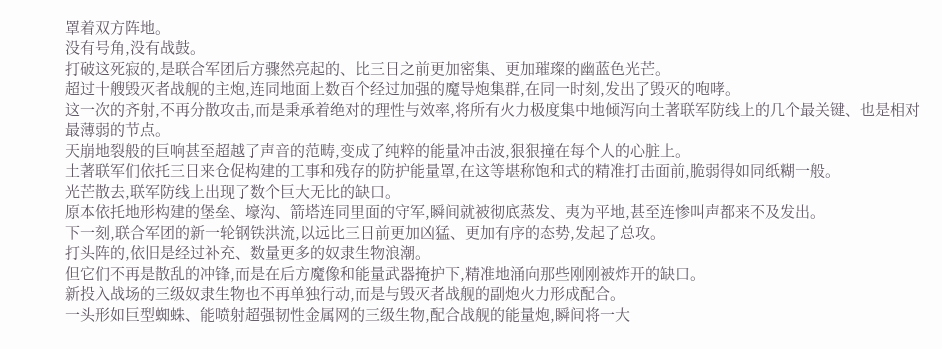罩着双方阵地。
没有号角,没有战鼓。
打破这死寂的,是联合军团后方骤然亮起的、比三日之前更加密集、更加璀璨的幽蓝色光芒。
超过十艘毁灭者战舰的主炮,连同地面上数百个经过加强的魔导炮集群,在同一时刻,发出了毁灭的咆哮。
这一次的齐射,不再分散攻击,而是秉承着绝对的理性与效率,将所有火力极度集中地倾泻向土著联军防线上的几个最关键、也是相对最薄弱的节点。
天崩地裂般的巨响甚至超越了声音的范畴,变成了纯粹的能量冲击波,狠狠撞在每个人的心脏上。
土著联军们依托三日来仓促构建的工事和残存的防护能量罩,在这等堪称饱和式的精准打击面前,脆弱得如同纸糊一般。
光芒散去,联军防线上出现了数个巨大无比的缺口。
原本依托地形构建的堡垒、壕沟、箭塔连同里面的守军,瞬间就被彻底蒸发、夷为平地,甚至连惨叫声都来不及发出。
下一刻,联合军团的新一轮钢铁洪流,以远比三日前更加凶猛、更加有序的态势,发起了总攻。
打头阵的,依旧是经过补充、数量更多的奴隶生物浪潮。
但它们不再是散乱的冲锋,而是在后方魔像和能量武器掩护下,精准地涌向那些刚刚被炸开的缺口。
新投入战场的三级奴隶生物也不再单独行动,而是与毁灭者战舰的副炮火力形成配合。
一头形如巨型蜘蛛、能喷射超强韧性金属网的三级生物,配合战舰的能量炮,瞬间将一大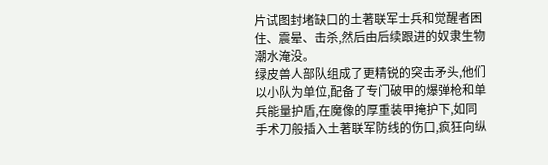片试图封堵缺口的土著联军士兵和觉醒者困住、震晕、击杀,然后由后续跟进的奴隶生物潮水淹没。
绿皮兽人部队组成了更精锐的突击矛头,他们以小队为单位,配备了专门破甲的爆弹枪和单兵能量护盾,在魔像的厚重装甲掩护下,如同手术刀般插入土著联军防线的伤口,疯狂向纵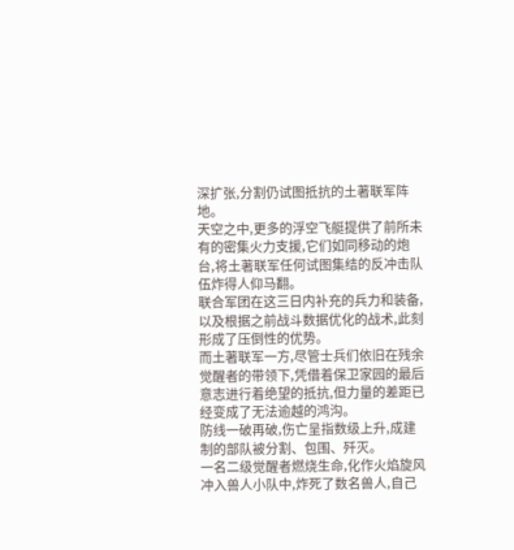深扩张,分割仍试图抵抗的土著联军阵地。
天空之中,更多的浮空飞艇提供了前所未有的密集火力支援,它们如同移动的炮台,将土著联军任何试图集结的反冲击队伍炸得人仰马翻。
联合军团在这三日内补充的兵力和装备,以及根据之前战斗数据优化的战术,此刻形成了压倒性的优势。
而土著联军一方,尽管士兵们依旧在残余觉醒者的带领下,凭借着保卫家园的最后意志进行着绝望的抵抗,但力量的差距已经变成了无法逾越的鸿沟。
防线一破再破,伤亡呈指数级上升,成建制的部队被分割、包围、歼灭。
一名二级觉醒者燃烧生命,化作火焰旋风冲入兽人小队中,炸死了数名兽人,自己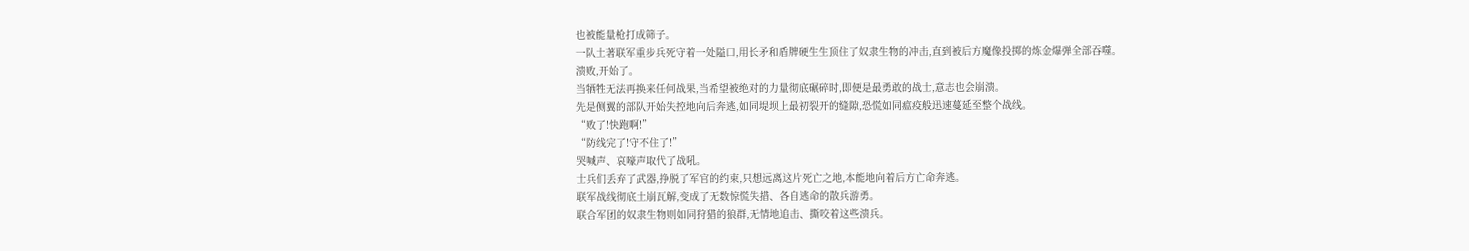也被能量枪打成筛子。
一队土著联军重步兵死守着一处隘口,用长矛和盾牌硬生生顶住了奴隶生物的冲击,直到被后方魔像投掷的炼金爆弹全部吞噬。
溃败,开始了。
当牺牲无法再换来任何战果,当希望被绝对的力量彻底碾碎时,即便是最勇敢的战士,意志也会崩溃。
先是侧翼的部队开始失控地向后奔逃,如同堤坝上最初裂开的缝隙,恐慌如同瘟疫般迅速蔓延至整个战线。
“败了!快跑啊!”
“防线完了!守不住了!”
哭喊声、哀嚎声取代了战吼。
士兵们丢弃了武器,挣脱了军官的约束,只想远离这片死亡之地,本能地向着后方亡命奔逃。
联军战线彻底土崩瓦解,变成了无数惊慌失措、各自逃命的散兵游勇。
联合军团的奴隶生物则如同狩猎的狼群,无情地追击、撕咬着这些溃兵。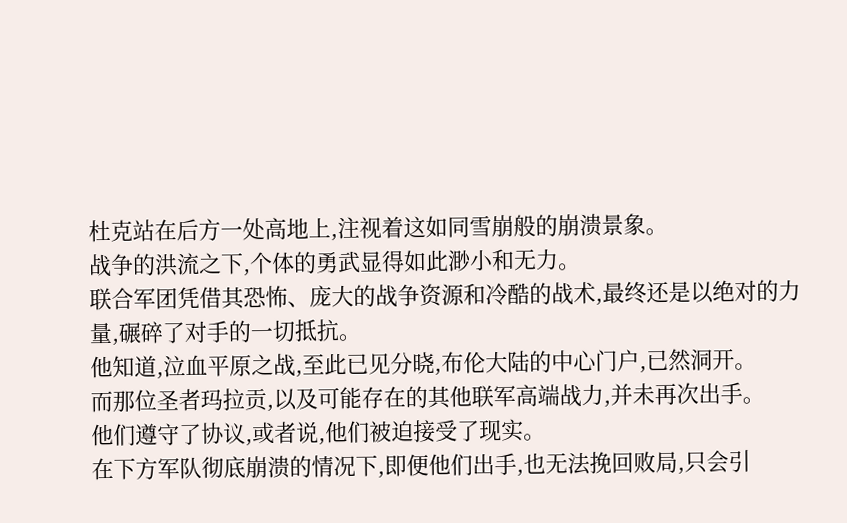杜克站在后方一处高地上,注视着这如同雪崩般的崩溃景象。
战争的洪流之下,个体的勇武显得如此渺小和无力。
联合军团凭借其恐怖、庞大的战争资源和冷酷的战术,最终还是以绝对的力量,碾碎了对手的一切抵抗。
他知道,泣血平原之战,至此已见分晓,布伦大陆的中心门户,已然洞开。
而那位圣者玛拉贡,以及可能存在的其他联军高端战力,并未再次出手。
他们遵守了协议,或者说,他们被迫接受了现实。
在下方军队彻底崩溃的情况下,即便他们出手,也无法挽回败局,只会引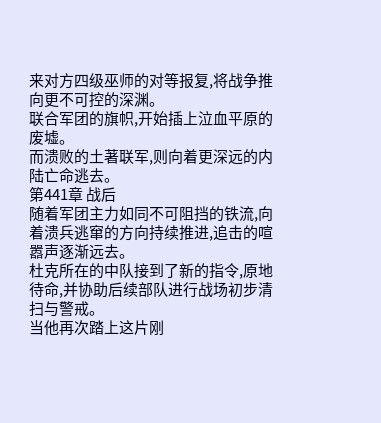来对方四级巫师的对等报复,将战争推向更不可控的深渊。
联合军团的旗帜,开始插上泣血平原的废墟。
而溃败的土著联军,则向着更深远的内陆亡命逃去。
第441章 战后
随着军团主力如同不可阻挡的铁流,向着溃兵逃窜的方向持续推进,追击的喧嚣声逐渐远去。
杜克所在的中队接到了新的指令,原地待命,并协助后续部队进行战场初步清扫与警戒。
当他再次踏上这片刚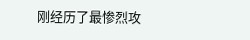刚经历了最惨烈攻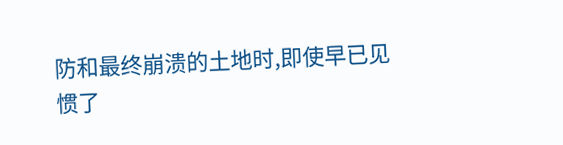防和最终崩溃的土地时,即使早已见惯了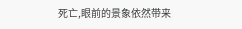死亡,眼前的景象依然带来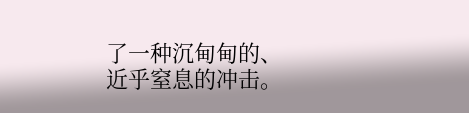了一种沉甸甸的、近乎窒息的冲击。